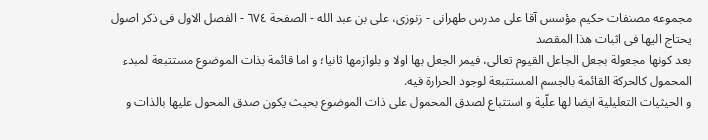مجموعه مصنفات حكيم مؤسس آقا على مدرس طهرانى - زنوزى، على بن عبد الله - الصفحة ٦٧٤ - الفصل الاول فى ذكر اصول يحتاج اليها فى اثبات هذا المقصد
بعد كونها مجعولة بجعل الجاعل القيوم تعالى، فيمر الجعل بها اولا و بلوازمها ثانيا؛ و اما قائمة بذات الموضوع مستتبعة لمبدء المحمول كالحركة القائمة بالجسم المستتبعة لوجود الحرارة فيه.
و الحيثيات التعليلية ايضا لها علّية و استتباع لصدق المحمول على ذات الموضوع بحيث يكون صدق المحول عليها بالذات و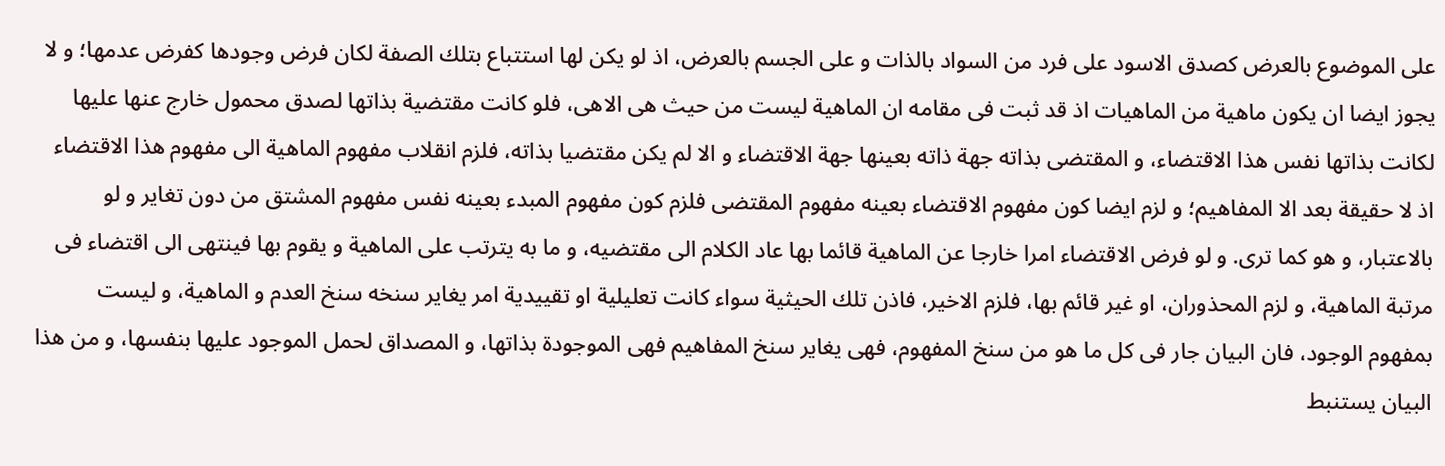على الموضوع بالعرض كصدق الاسود على فرد من السواد بالذات و على الجسم بالعرض، اذ لو يكن لها استتباع بتلك الصفة لكان فرض وجودها كفرض عدمها؛ و لا يجوز ايضا ان يكون ماهية من الماهيات اذ قد ثبت فى مقامه ان الماهية ليست من حيث هى الاهى، فلو كانت مقتضية بذاتها لصدق محمول خارج عنها عليها لكانت بذاتها نفس هذا الاقتضاء، و المقتضى بذاته جهة ذاته بعينها جهة الاقتضاء و الا لم يكن مقتضيا بذاته، فلزم انقلاب مفهوم الماهية الى مفهوم هذا الاقتضاء اذ لا حقيقة بعد الا المفاهيم؛ و لزم ايضا كون مفهوم الاقتضاء بعينه مفهوم المقتضى فلزم كون مفهوم المبدء بعينه نفس مفهوم المشتق من دون تغاير و لو بالاعتبار، و هو كما ترى. و لو فرض الاقتضاء امرا خارجا عن الماهية قائما بها عاد الكلام الى مقتضيه، و ما به يترتب على الماهية و يقوم بها فينتهى الى اقتضاء فى مرتبة الماهية، و لزم المحذوران، او غير قائم بها، فلزم الاخير، فاذن تلك الحيثية سواء كانت تعليلية او تقييدية امر يغاير سنخه سنخ العدم و الماهية، و ليست بمفهوم الوجود، فان البيان جار فى كل ما هو من سنخ المفهوم، فهى يغاير سنخ المفاهيم فهى الموجودة بذاتها، و المصداق لحمل الموجود عليها بنفسها، و من هذا البيان يستنبط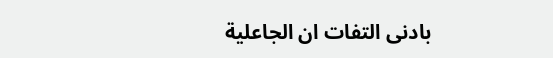بادنى التفات ان الجاعلية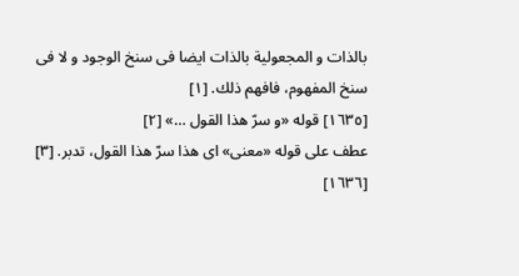بالذات و المجعولية بالذات ايضا فى سنخ الوجود و لا فى سنخ المفهوم، فافهم ذلك. [١]
[١٦٣٥] قوله «و سرّ هذا القول ...» [٢]
عطف على قوله «معنى» اى هذا سرّ هذا القول، تدبر. [٣]
[١٦٣٦]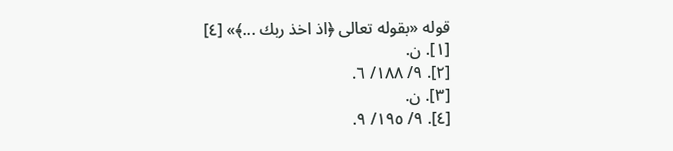قوله «بقوله تعالى ﴿اذ اخذ ربك ...﴾» [٤]
[١]. ن.
[٢]. ٩/ ١٨٨/ ٦.
[٣]. ن.
[٤]. ٩/ ١٩٥/ ٩.